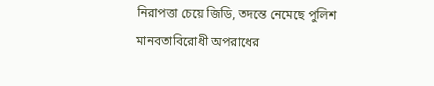নিরাপত্তা চেয়ে জিডি, তদন্তে নেমেছে পুলিশ
মানবতাবিরোধী অপরাধের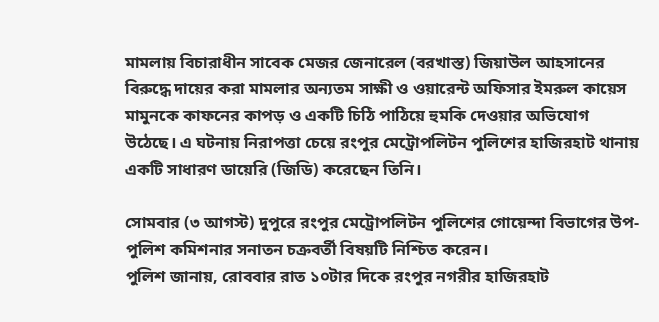মামলায় বিচারাধীন সাবেক মেজর জেনারেল (বরখাস্ত) জিয়াউল আহসানের বিরুদ্ধে দায়ের করা মামলার অন্যতম সাক্ষী ও ওয়ারেন্ট অফিসার ইমরুল কায়েস মামুনকে কাফনের কাপড় ও একটি চিঠি পাঠিয়ে হুমকি দেওয়ার অভিযোগ উঠেছে। এ ঘটনায় নিরাপত্তা চেয়ে রংপুর মেট্রোপলিটন পুলিশের হাজিরহাট থানায় একটি সাধারণ ডায়েরি (জিডি) করেছেন তিনি।

সোমবার (৩ আগস্ট) দুপুরে রংপুর মেট্রোপলিটন পুলিশের গোয়েন্দা বিভাগের উপ-পুলিশ কমিশনার সনাতন চক্রবর্তী বিষয়টি নিশ্চিত করেন।
পুলিশ জানায়, রোববার রাত ১০টার দিকে রংপুর নগরীর হাজিরহাট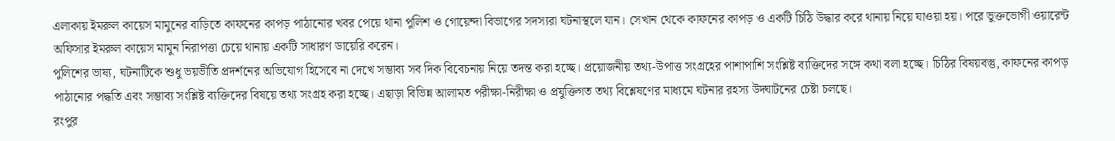এলাকায় ইমরুল কায়েস মামুনের বাড়িতে কাফনের কাপড় পাঠানোর খবর পেয়ে থানা পুলিশ ও গোয়েন্দা বিভাগের সদস্যরা ঘটনাস্থলে যান। সেখান থেকে কাফনের কাপড় ও একটি চিঠি উদ্ধার করে থানায় নিয়ে যাওয়া হয়। পরে ভুক্তভোগী ওয়ারেন্ট অফিসার ইমরুল কায়েস মামুন নিরাপত্তা চেয়ে থানায় একটি সাধারণ ডায়েরি করেন।
পুলিশের ভাষ্য, ঘটনাটিকে শুধু ভয়ভীতি প্রদর্শনের অভিযোগ হিসেবে না দেখে সম্ভাব্য সব দিক বিবেচনায় নিয়ে তদন্ত করা হচ্ছে। প্রয়োজনীয় তথ্য-উপাত্ত সংগ্রহের পাশাপাশি সংশ্লিষ্ট ব্যক্তিদের সঙ্গে কথা বলা হচ্ছে। চিঠির বিষয়বস্তু, কাফনের কাপড় পাঠানোর পদ্ধতি এবং সম্ভাব্য সংশ্লিষ্ট ব্যক্তিদের বিষয়ে তথ্য সংগ্রহ করা হচ্ছে। এছাড়া বিভিন্ন আলামত পরীক্ষা-নিরীক্ষা ও প্রযুক্তিগত তথ্য বিশ্লেষণের মাধ্যমে ঘটনার রহস্য উদ্ঘাটনের চেষ্টা চলছে।
রংপুর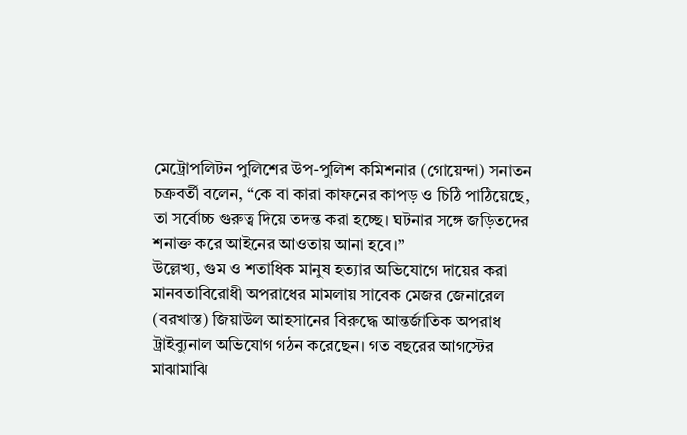মেট্রোপলিটন পুলিশের উপ-পুলিশ কমিশনার (গোয়েন্দা) সনাতন চক্রবর্তী বলেন, “কে বা কারা কাফনের কাপড় ও চিঠি পাঠিয়েছে, তা সর্বোচ্চ গুরুত্ব দিয়ে তদন্ত করা হচ্ছে। ঘটনার সঙ্গে জড়িতদের শনাক্ত করে আইনের আওতায় আনা হবে।”
উল্লেখ্য, গুম ও শতাধিক মানুষ হত্যার অভিযোগে দায়ের করা মানবতাবিরোধী অপরাধের মামলায় সাবেক মেজর জেনারেল (বরখাস্ত) জিয়াউল আহসানের বিরুদ্ধে আন্তর্জাতিক অপরাধ ট্রাইব্যুনাল অভিযোগ গঠন করেছেন। গত বছরের আগস্টের মাঝামাঝি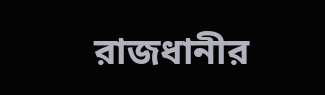রাজধানীর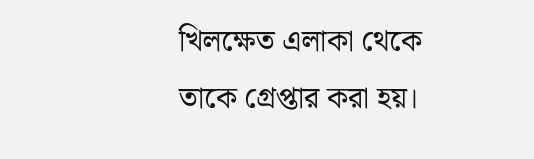খিলক্ষেত এলাকা থেকে তাকে গ্রেপ্তার করা হয়।